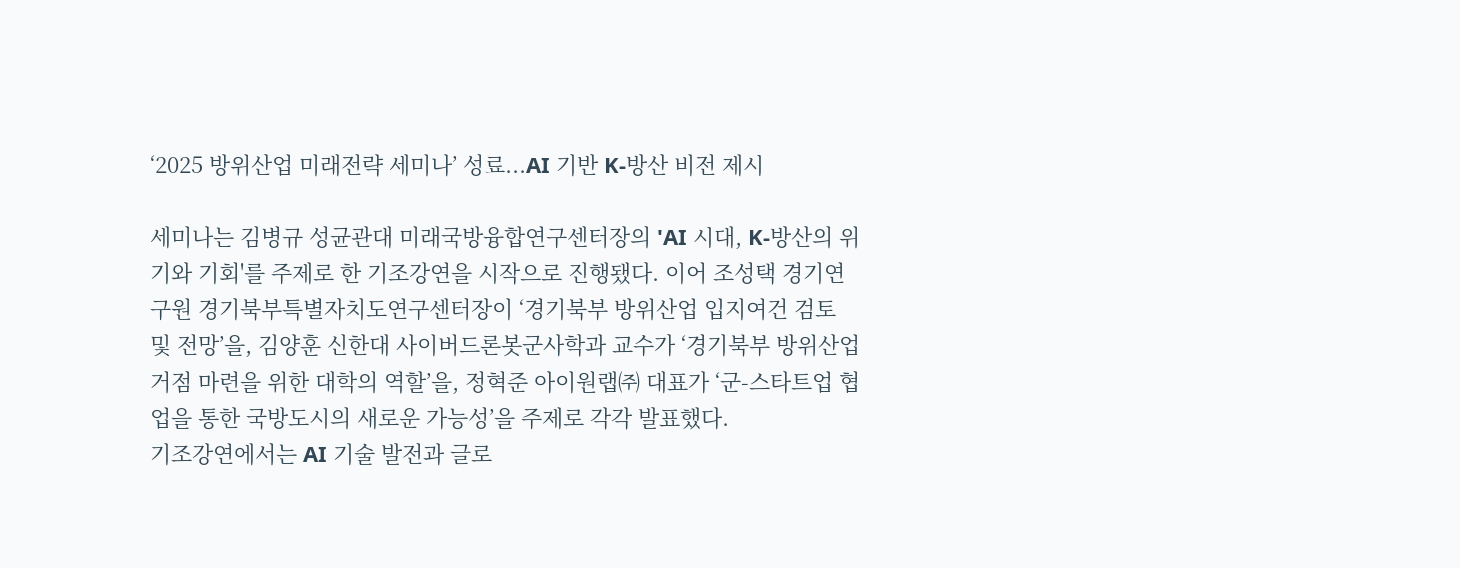‘2025 방위산업 미래전략 세미나’ 성료...AI 기반 K-방산 비전 제시

세미나는 김병규 성균관대 미래국방융합연구센터장의 'AI 시대, K-방산의 위기와 기회'를 주제로 한 기조강연을 시작으로 진행됐다. 이어 조성택 경기연구원 경기북부특별자치도연구센터장이 ‘경기북부 방위산업 입지여건 검토 및 전망’을, 김양훈 신한대 사이버드론봇군사학과 교수가 ‘경기북부 방위산업 거점 마련을 위한 대학의 역할’을, 정혁준 아이원랩㈜ 대표가 ‘군-스타트업 협업을 통한 국방도시의 새로운 가능성’을 주제로 각각 발표했다.
기조강연에서는 AI 기술 발전과 글로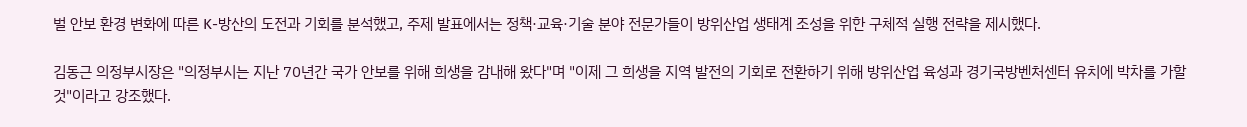벌 안보 환경 변화에 따른 K-방산의 도전과 기회를 분석했고, 주제 발표에서는 정책·교육·기술 분야 전문가들이 방위산업 생태계 조성을 위한 구체적 실행 전략을 제시했다.

김동근 의정부시장은 "의정부시는 지난 70년간 국가 안보를 위해 희생을 감내해 왔다"며 "이제 그 희생을 지역 발전의 기회로 전환하기 위해 방위산업 육성과 경기국방벤처센터 유치에 박차를 가할 것"이라고 강조했다.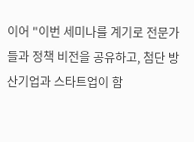이어 "이번 세미나를 계기로 전문가들과 정책 비전을 공유하고, 첨단 방산기업과 스타트업이 함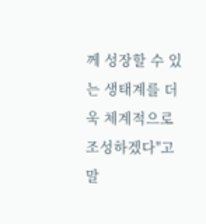께 성장할 수 있는 생태계를 더욱 체계적으로 조성하겠다"고 말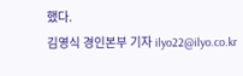했다.
김영식 경인본부 기자 ilyo22@ilyo.co.kr